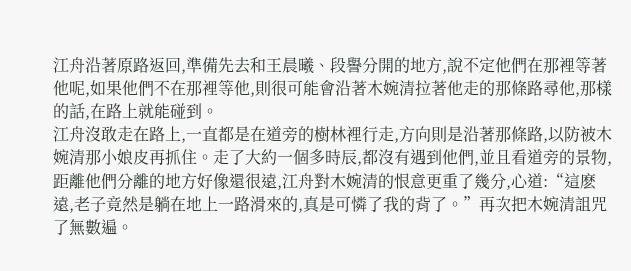江舟沿著原路返回,準備先去和王晨曦、段譽分開的地方,說不定他們在那裡等著他呢,如果他們不在那裡等他,則很可能會沿著木婉清拉著他走的那條路尋他,那樣的話,在路上就能碰到。
江舟沒敢走在路上,一直都是在道旁的樹林裡行走,方向則是沿著那條路,以防被木婉清那小娘皮再抓住。走了大約一個多時辰,都沒有遇到他們,並且看道旁的景物,距離他們分離的地方好像還很遠,江舟對木婉清的恨意更重了幾分,心道:“這麽遠,老子竟然是躺在地上一路滑來的,真是可憐了我的背了。”再次把木婉清詛咒了無數遍。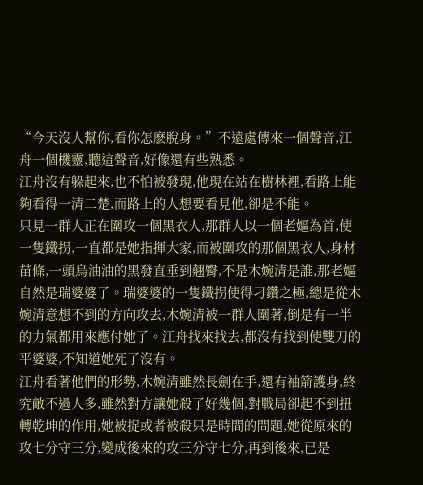“今天沒人幫你,看你怎麽脫身。”不遠處傳來一個聲音,江舟一個機靈,聽這聲音,好像還有些熟悉。
江舟沒有躲起來,也不怕被發現,他現在站在樹林裡,看路上能夠看得一清二楚,而路上的人想要看見他,卻是不能。
只見一群人正在圍攻一個黑衣人,那群人以一個老嫗為首,使一隻鐵拐,一直都是她指揮大家,而被圍攻的那個黑衣人,身材苗條,一頭烏油油的黑發直垂到翹臀,不是木婉清是誰,那老嫗自然是瑞婆婆了。瑞婆婆的一隻鐵拐使得刁鑽之極,總是從木婉清意想不到的方向攻去,木婉清被一群人圍著,倒是有一半的力氣都用來應付她了。江舟找來找去,都沒有找到使雙刀的平婆婆,不知道她死了沒有。
江舟看著他們的形勢,木婉清雖然長劍在手,還有袖箭護身,終究敵不過人多,雖然對方讓她殺了好幾個,對戰局卻起不到扭轉乾坤的作用,她被捉或者被殺只是時間的問題,她從原來的攻七分守三分,變成後來的攻三分守七分,再到後來,已是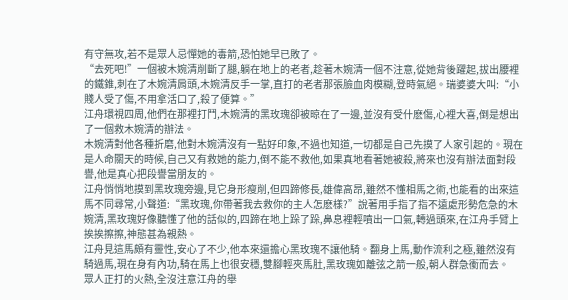有守無攻,若不是眾人忌憚她的毒箭,恐怕她早已敗了。
“去死吧!”一個被木婉清削斷了腿,躺在地上的老者,趁著木婉清一個不注意,從她背後躍起,拔出腰裡的鐵錐,刺在了木婉清肩頭,木婉清反手一掌,直打的老者那張臉血肉模糊,登時氣絕。瑞婆婆大叫:“小賤人受了傷,不用拿活口了,殺了便算。”
江舟環視四周,他們在那裡打鬥,木婉清的黑玫瑰卻被晾在了一邊,並沒有受什麽傷,心裡大喜,倒是想出了一個救木婉清的辦法。
木婉清對他各種折磨,他對木婉清沒有一點好印象,不過也知道,一切都是自己先摸了人家引起的。現在是人命關天的時候,自己又有救她的能力,倒不能不救他,如果真地看著她被殺,將來也沒有辦法面對段譽,他是真心把段譽當朋友的。
江舟悄悄地摸到黑玫瑰旁邊,見它身形瘦削,但四蹄修長,雄偉高昂,雖然不懂相馬之術,也能看的出來這馬不同尋常,小聲道:“黑玫瑰,你帶著我去救你的主人怎麽樣?”說著用手指了指不遠處形勢危急的木婉清,黑玫瑰好像聽懂了他的話似的,四蹄在地上跺了跺,鼻息裡輕噴出一口氣,轉過頭來,在江舟手臂上挨挨擦擦,神態甚為親熱。
江舟見這馬頗有靈性,安心了不少,他本來還擔心黑玫瑰不讓他騎。翻身上馬,動作流利之極,雖然沒有騎過馬,現在身有內功,騎在馬上也很安穩,雙腳輕夾馬肚,黑玫瑰如離弦之箭一般,朝人群急衝而去。
眾人正打的火熱,全沒注意江舟的舉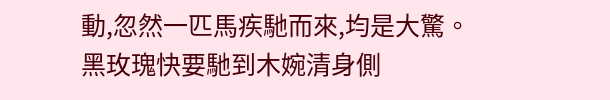動,忽然一匹馬疾馳而來,均是大驚。黑玫瑰快要馳到木婉清身側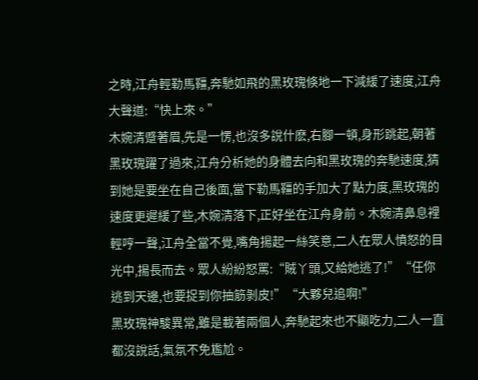之時,江舟輕勒馬韁,奔馳如飛的黑玫瑰倏地一下減緩了速度,江舟大聲道:“快上來。”
木婉清蹙著眉,先是一愣,也沒多說什麽,右腳一頓,身形跳起,朝著黑玫瑰躍了過來,江舟分析她的身體去向和黑玫瑰的奔馳速度,猜到她是要坐在自己後面,當下勒馬韁的手加大了點力度,黑玫瑰的速度更遲緩了些,木婉清落下,正好坐在江舟身前。木婉清鼻息裡輕哼一聲,江舟全當不覺,嘴角揚起一絲笑意,二人在眾人憤怒的目光中,揚長而去。眾人紛紛怒罵:“賊丫頭,又給她逃了!”“任你逃到天邊,也要捉到你抽筋剝皮!”“大夥兒追啊!”
黑玫瑰神駿異常,雖是載著兩個人,奔馳起來也不顯吃力,二人一直都沒說話,氣氛不免尷尬。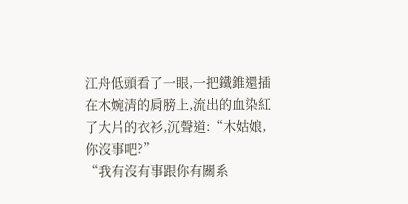江舟低頭看了一眼,一把鐵錐還插在木婉清的肩膀上,流出的血染紅了大片的衣衫,沉聲道:“木姑娘,你沒事吧?”
“我有沒有事跟你有關系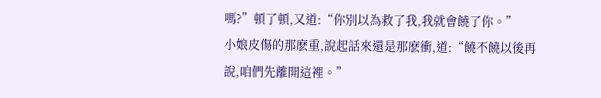嗎?”頓了頓,又道:“你別以為救了我,我就會饒了你。”
小娘皮傷的那麽重,說起話來還是那麽衝,道:“饒不饒以後再說,咱們先離開這裡。”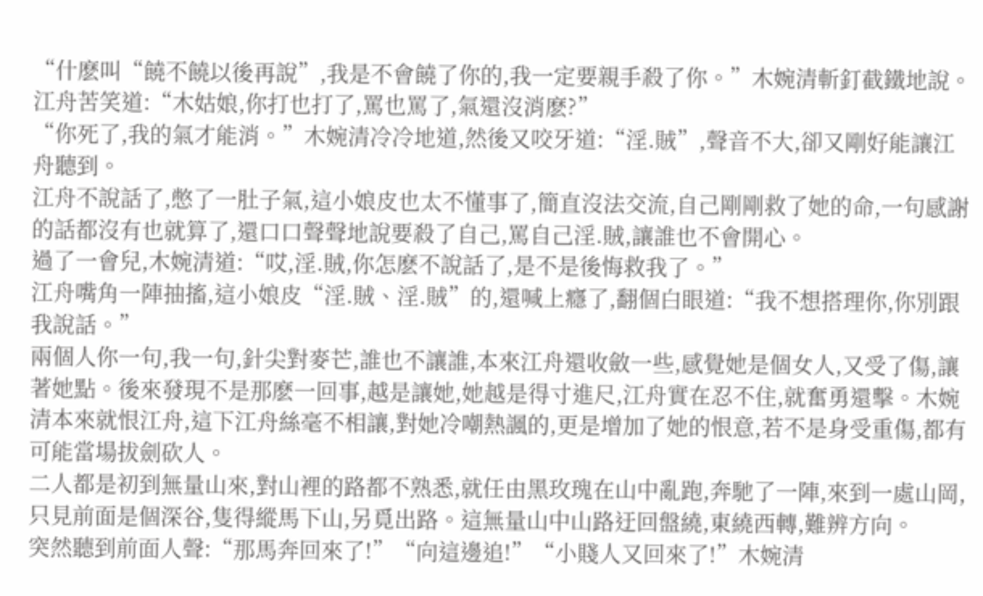“什麽叫“饒不饒以後再說”,我是不會饒了你的,我一定要親手殺了你。”木婉清斬釘截鐵地說。
江舟苦笑道:“木姑娘,你打也打了,罵也罵了,氣還沒消麽?”
“你死了,我的氣才能消。”木婉清冷冷地道,然後又咬牙道:“淫.賊”,聲音不大,卻又剛好能讓江舟聽到。
江舟不說話了,憋了一肚子氣,這小娘皮也太不懂事了,簡直沒法交流,自己剛剛救了她的命,一句感謝的話都沒有也就算了,還口口聲聲地說要殺了自己,罵自己淫.賊,讓誰也不會開心。
過了一會兒,木婉清道:“哎,淫.賊,你怎麽不說話了,是不是後悔救我了。”
江舟嘴角一陣抽搐,這小娘皮“淫.賊、淫.賊”的,還喊上癮了,翻個白眼道:“我不想搭理你,你別跟我說話。”
兩個人你一句,我一句,針尖對麥芒,誰也不讓誰,本來江舟還收斂一些,感覺她是個女人,又受了傷,讓著她點。後來發現不是那麽一回事,越是讓她,她越是得寸進尺,江舟實在忍不住,就奮勇還擊。木婉清本來就恨江舟,這下江舟絲毫不相讓,對她冷嘲熱諷的,更是增加了她的恨意,若不是身受重傷,都有可能當場拔劍砍人。
二人都是初到無量山來,對山裡的路都不熟悉,就任由黑玫瑰在山中亂跑,奔馳了一陣,來到一處山岡,只見前面是個深谷,隻得縱馬下山,另覓出路。這無量山中山路迂回盤繞,東繞西轉,難辨方向。
突然聽到前面人聲:“那馬奔回來了!”“向這邊追!”“小賤人又回來了!”木婉清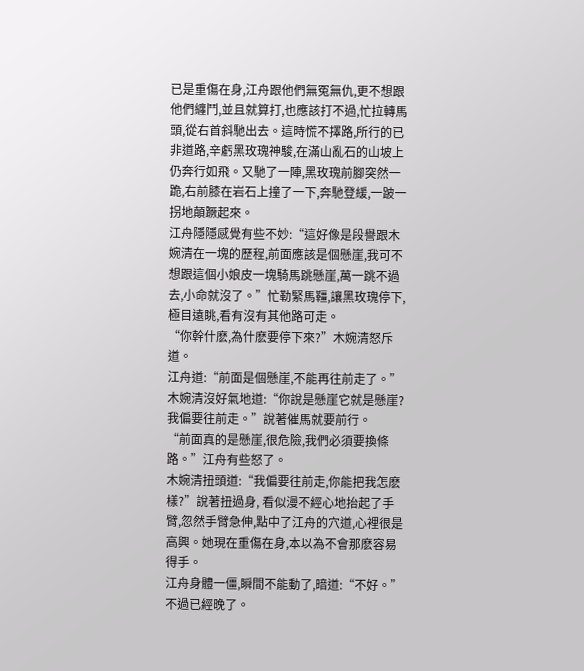已是重傷在身,江舟跟他們無冤無仇,更不想跟他們纏鬥,並且就算打,也應該打不過,忙拉轉馬頭,從右首斜馳出去。這時慌不擇路,所行的已非道路,辛虧黑玫瑰神駿,在滿山亂石的山坡上仍奔行如飛。又馳了一陣,黑玫瑰前腳突然一跪,右前膝在岩石上撞了一下,奔馳登緩,一跛一拐地顛蹶起來。
江舟隱隱感覺有些不妙:“這好像是段譽跟木婉清在一塊的歷程,前面應該是個懸崖,我可不想跟這個小娘皮一塊騎馬跳懸崖,萬一跳不過去,小命就沒了。”忙勒緊馬韁,讓黑玫瑰停下,極目遠眺,看有沒有其他路可走。
“你幹什麽,為什麽要停下來?”木婉清怒斥道。
江舟道:“前面是個懸崖,不能再往前走了。”
木婉清沒好氣地道:“你說是懸崖它就是懸崖?我偏要往前走。”說著催馬就要前行。
“前面真的是懸崖,很危險,我們必須要換條路。”江舟有些怒了。
木婉清扭頭道:“我偏要往前走,你能把我怎麽樣?”說著扭過身, 看似漫不經心地抬起了手臂,忽然手臂急伸,點中了江舟的穴道,心裡很是高興。她現在重傷在身,本以為不會那麽容易得手。
江舟身體一僵,瞬間不能動了,暗道:“不好。”不過已經晚了。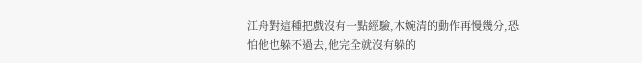江舟對這種把戲沒有一點經驗,木婉清的動作再慢幾分,恐怕他也躲不過去,他完全就沒有躲的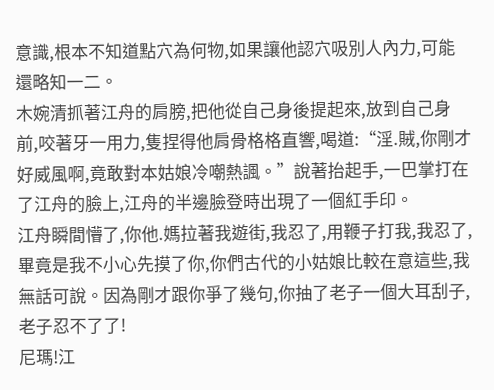意識,根本不知道點穴為何物,如果讓他認穴吸別人內力,可能還略知一二。
木婉清抓著江舟的肩膀,把他從自己身後提起來,放到自己身前,咬著牙一用力,隻捏得他肩骨格格直響,喝道:“淫.賊,你剛才好威風啊,竟敢對本姑娘冷嘲熱諷。”說著抬起手,一巴掌打在了江舟的臉上,江舟的半邊臉登時出現了一個紅手印。
江舟瞬間懵了,你他.媽拉著我遊街,我忍了,用鞭子打我,我忍了,畢竟是我不小心先摸了你,你們古代的小姑娘比較在意這些,我無話可說。因為剛才跟你爭了幾句,你抽了老子一個大耳刮子,老子忍不了了!
尼瑪!江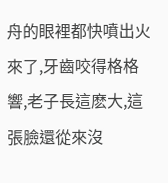舟的眼裡都快噴出火來了,牙齒咬得格格響,老子長這麽大,這張臉還從來沒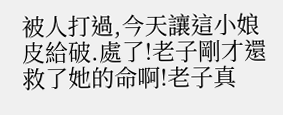被人打過,今天讓這小娘皮給破.處了!老子剛才還救了她的命啊!老子真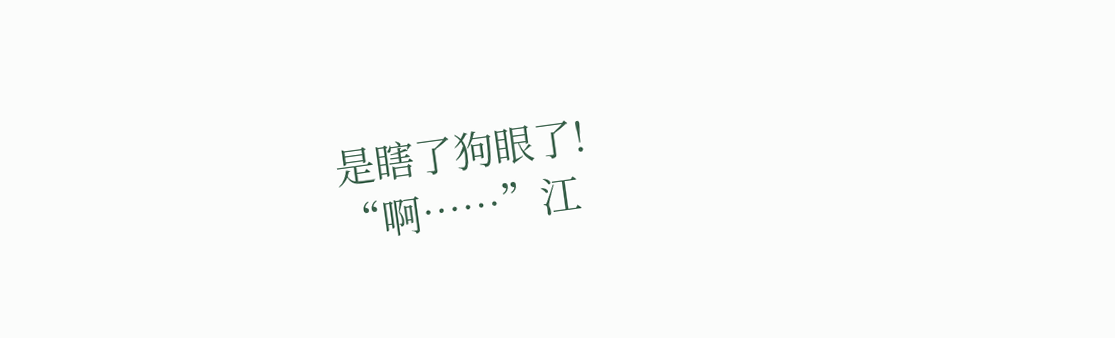是瞎了狗眼了!
“啊……”江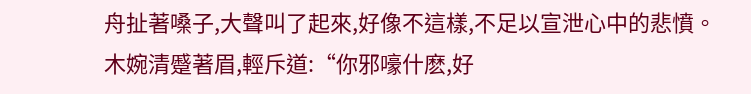舟扯著嗓子,大聲叫了起來,好像不這樣,不足以宣泄心中的悲憤。
木婉清蹙著眉,輕斥道:“你邪嚎什麽,好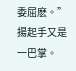委屈麽。”揚起手又是一巴掌。